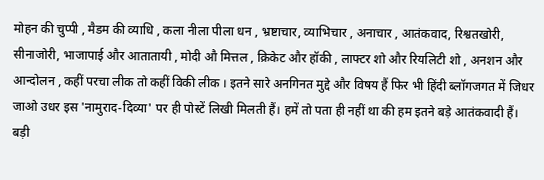मोहन की चुप्पी , मैडम की व्याधि , कला नीला पीला धन , भ्रष्टाचार, व्याभिचार , अनाचार , आतंकवाद, रिश्वतखोरी, सीनाजोरी, भाजापाई और आतातायी , मोदी औ मित्तल , क्रिकेट और हॉकी , लाफ्टर शो और रियलिटी शो , अनशन और आन्दोलन , कहीं परचा लीक तो कहीं विकी लीक । इतने सारे अनगिनत मुद्दे और विषय हैं फिर भी हिंदी ब्लॉगजगत में जिधर जाओ उधर इस 'नामुराद-दिव्या' पर ही पोस्टें लिखी मिलती हैं। हमें तो पता ही नहीं था की हम इतने बड़े आतंकवादी हैं।
बड़ी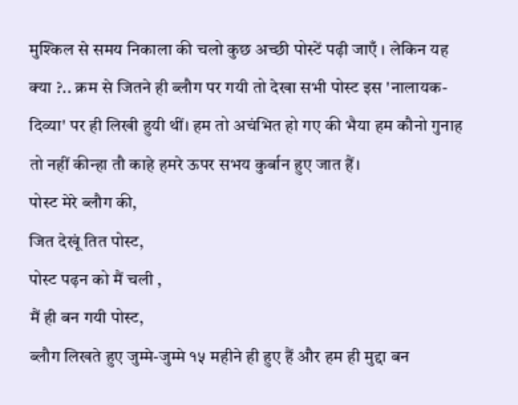मुश्किल से समय निकाला की चलो कुछ अच्छी पोस्टें पढ़ी जाएँ । लेकिन यह क्या ?.. क्रम से जितने ही ब्लौग पर गयी तो देखा सभी पोस्ट इस 'नालायक-दिव्या' पर ही लिखी हुयी थीं। हम तो अचंभित हो गए की भैया हम कौनो गुनाह तो नहीं कीन्हा तौ काहे हमरे ऊपर सभय कुर्बान हुए जात हैं।
पोस्ट मेरे ब्लौग की,
जित देखूं तित पोस्ट,
पोस्ट पढ़न को मैं चली ,
मैं ही बन गयी पोस्ट,
ब्लौग लिखते हुए जुम्मे-जुम्मे १५ महीने ही हुए हैं और हम ही मुद्दा बन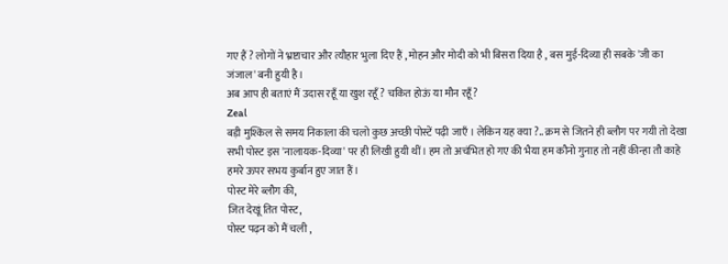गए हैं ? लोगों ने भ्रष्टाचार और त्यौहार भुला दिए हैं , मोहन और मोदी को भी बिसरा दिया है , बस मुई-दिव्या ही सबके 'जी का जंजाल' बनी हुयी है।
अब आप ही बताएं मैं उदास रहूँ या खुश रहूँ ? चकित होऊं या मौन रहूँ?
Zeal
बड़ी मुश्किल से समय निकाला की चलो कुछ अच्छी पोस्टें पढ़ी जाएँ । लेकिन यह क्या ?.. क्रम से जितने ही ब्लौग पर गयी तो देखा सभी पोस्ट इस 'नालायक-दिव्या' पर ही लिखी हुयी थीं। हम तो अचंभित हो गए की भैया हम कौनो गुनाह तो नहीं कीन्हा तौ काहे हमरे ऊपर सभय कुर्बान हुए जात हैं।
पोस्ट मेरे ब्लौग की,
जित देखूं तित पोस्ट,
पोस्ट पढ़न को मैं चली ,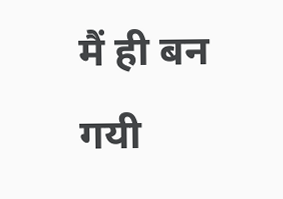मैं ही बन गयी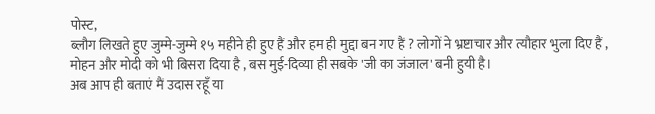पोस्ट,
ब्लौग लिखते हुए जुम्मे-जुम्मे १५ महीने ही हुए हैं और हम ही मुद्दा बन गए हैं ? लोगों ने भ्रष्टाचार और त्यौहार भुला दिए हैं , मोहन और मोदी को भी बिसरा दिया है , बस मुई-दिव्या ही सबके 'जी का जंजाल' बनी हुयी है।
अब आप ही बताएं मैं उदास रहूँ या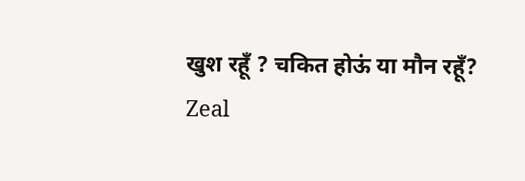खुश रहूँ ? चकित होऊं या मौन रहूँ?
Zeal